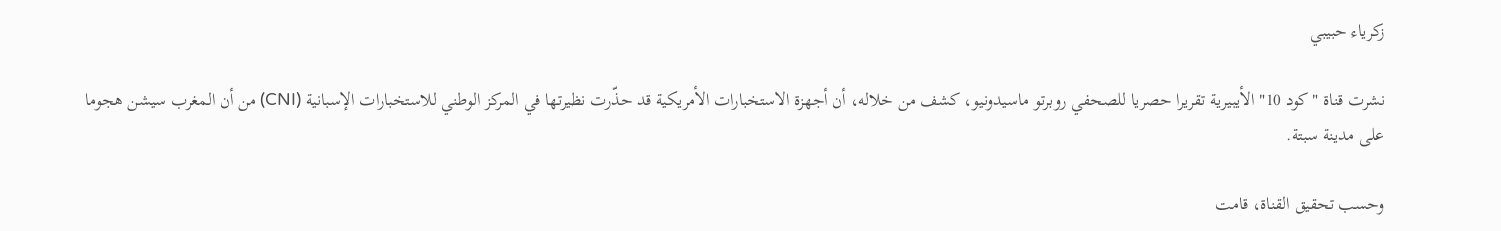زكرياء حبيبي

نشرت قناة "كود 10" الأيبيرية تقريرا حصريا للصحفي روبرتو ماسيدونيو، كشف من خلاله، أن أجهزة الاستخبارات الأمريكية قد حذّرت نظيرتها في المركز الوطني للاستخبارات الإسبانية (CNI) من أن المغرب سيشن هجوما على مدينة سبتة.

وحسب تحقيق القناة، قامت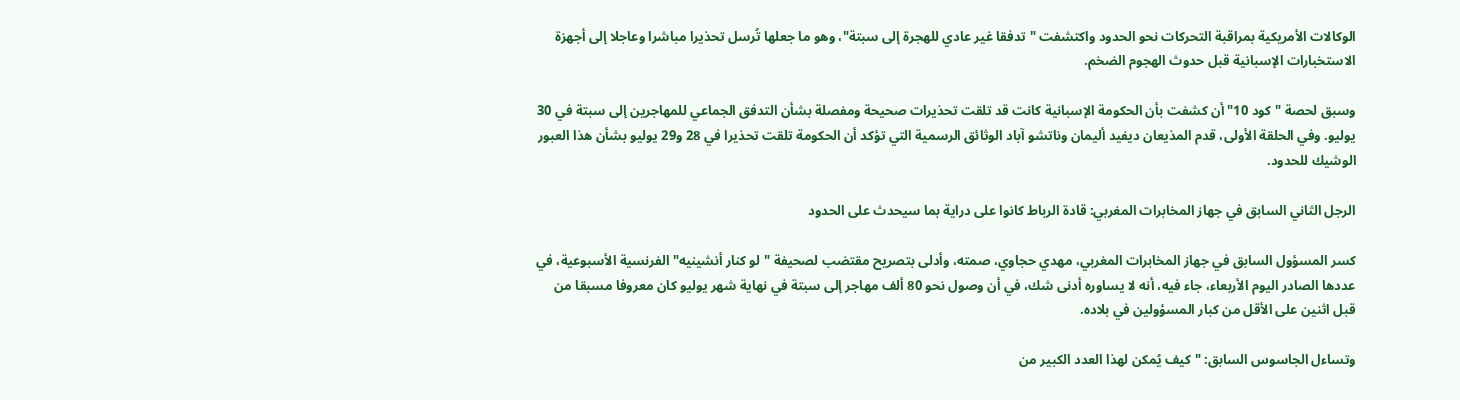الوكالات الأمريكية بمراقبة التحركات نحو الحدود واكتشفت "تدفقا غير عادي للهجرة إلى سبتة"، وهو ما جعلها تُرسل تحذيرا مباشرا وعاجلا إلى أجهزة الاستخبارات الإسبانية قبل حدوث الهجوم الضخم.

وسبق لحصة "كود 10" أن كشفت بأن الحكومة الإسبانية كانت قد تلقت تحذيرات صحيحة ومفصلة بشأن التدفق الجماعي للمهاجرين إلى سبتة في 30 يوليو. وفي الحلقة الأولى، قدم المذيعان ديفيد أليمان وناتشو آباد الوثائق الرسمية التي تؤكد أن الحكومة تلقت تحذيرا في 28 و29 يوليو بشأن هذا العبور الوشيك للحدود.

الرجل الثاني السابق في جهاز المخابرات المغربي: قادة الرباط كانوا على دراية بما سيحدث على الحدود

كسر المسؤول السابق في جهاز المخابرات المغربي، مهدي حجاوي، صمته، وأدلى بتصريح مقتضب لصحيفة "لو كنار أنشينيه" الفرنسية الأسبوعية، في عددها الصادر اليوم الأربعاء، جاء فيه، أنه لا يساوره أدنى شك، في أن وصول نحو 80 ألف مهاجر إلى سبتة في نهاية شهر يوليو كان معروفا مسبقا من قبل اثنين على الأقل من كبار المسؤولين في بلاده.

وتساءل الجاسوس السابق: "كيف يُمكن لهذا العدد الكبير من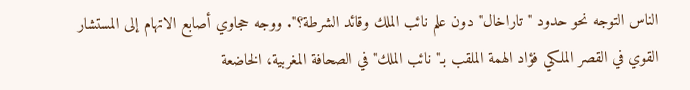الناس التوجه نحو حدود "تاراخال" دون علم نائب الملك وقائد الشرطة؟". ووجه حجاوي أصابع الاتهام إلى المستشار القوي في القصر الملكي فؤاد الهمة الملقب بـ"نائب الملك" في الصحافة المغربية، الخاضعة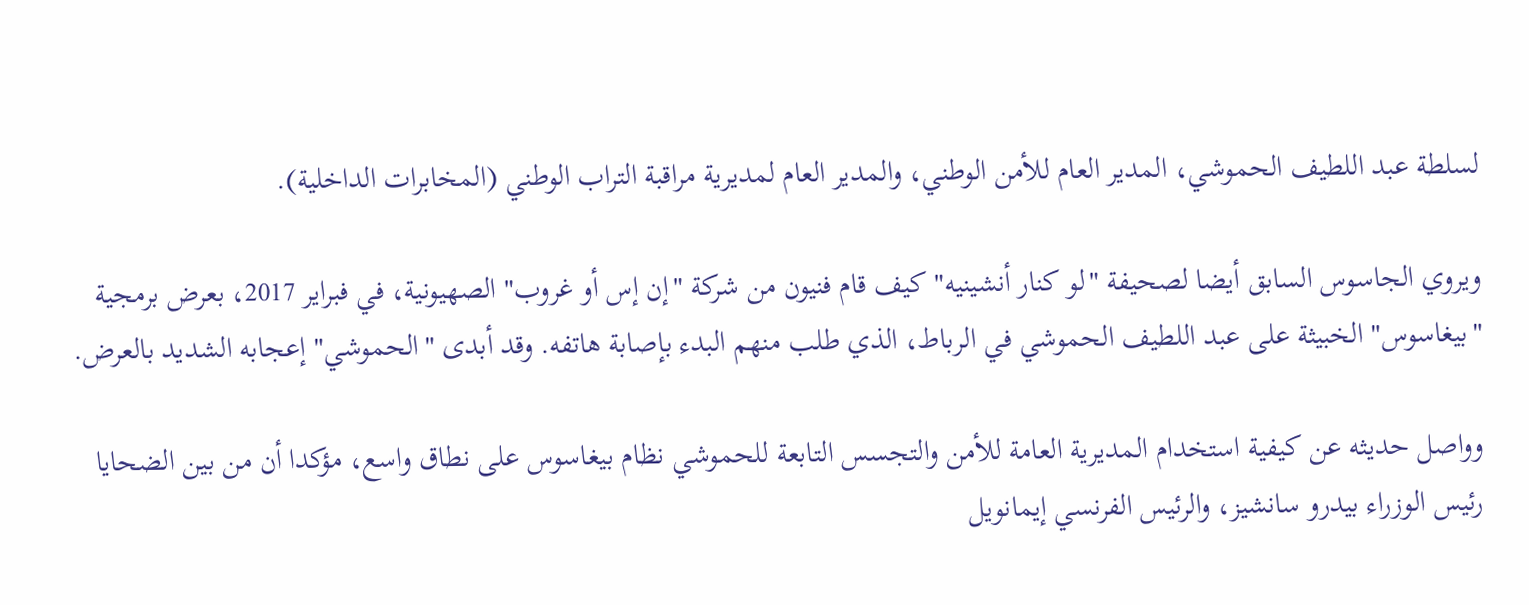لسلطة عبد اللطيف الحموشي، المدير العام للأمن الوطني، والمدير العام لمديرية مراقبة التراب الوطني (المخابرات الداخلية).

ويروي الجاسوس السابق أيضا لصحيفة "لو كنار أنشينيه" كيف قام فنيون من شركة "إن إس أو غروب" الصهيونية، في فبراير 2017، بعرض برمجية "بيغاسوس" الخبيثة على عبد اللطيف الحموشي في الرباط، الذي طلب منهم البدء بإصابة هاتفه. وقد أبدى "الحموشي" إعجابه الشديد بالعرض.

وواصل حديثه عن كيفية استخدام المديرية العامة للأمن والتجسس التابعة للحموشي نظام بيغاسوس على نطاق واسع، مؤكدا أن من بين الضحايا رئيس الوزراء بيدرو سانشيز، والرئيس الفرنسي إيمانويل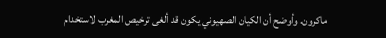ماكرون. وأوضح أن الكيان الصهيوني يكون قد ألغى ترخيص المغرب لاستخدام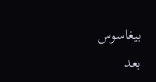بيغاسوس بعد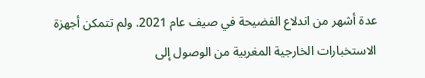عدة أشهر من اندلاع الفضيحة في صيف عام 2021. ولم تتمكن أجهزة الاستخبارات الخارجية المغربية من الوصول إلى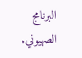البرنامج الصهيوني.